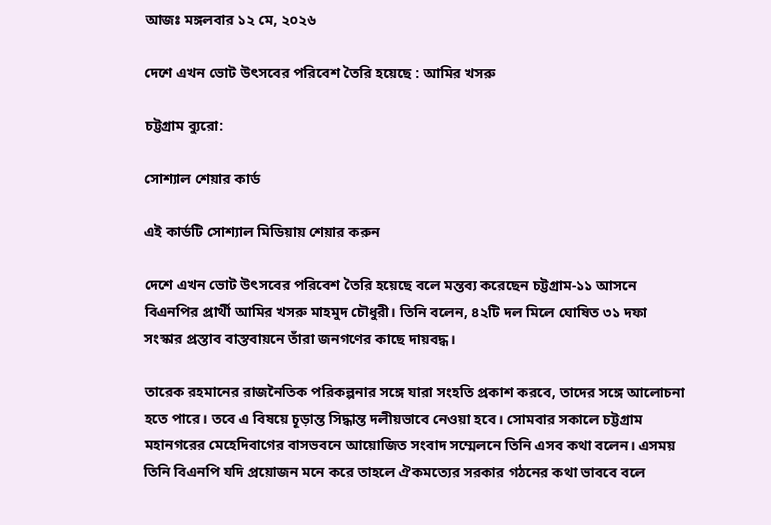আজঃ মঙ্গলবার ১২ মে, ২০২৬

দেশে এখন ভোট উৎসবের পরিবেশ তৈরি হয়েছে : আমির খসরু

চট্টগ্রাম ব্যুরো:

সোশ্যাল শেয়ার কার্ড

এই কার্ডটি সোশ্যাল মিডিয়ায় শেয়ার করুন

দেশে এখন ভোট উৎসবের পরিবেশ তৈরি হয়েছে বলে মন্তব্য করেছেন চট্টগ্রাম-১১ আসনে বিএনপির প্রার্থী আমির খসরু মাহমুদ চৌধুরী। তিনি বলেন, ৪২টি দল মিলে ঘোষিত ৩১ দফা সংস্কার প্রস্তাব বাস্তবায়নে তাঁরা জনগণের কাছে দায়বদ্ধ।

তারেক রহমানের রাজনৈতিক পরিকল্পনার সঙ্গে যারা সংহতি প্রকাশ করবে, তাদের সঙ্গে আলোচনা হতে পারে। তবে এ বিষয়ে চূড়ান্ত সিদ্ধান্ত দলীয়ভাবে নেওয়া হবে। সোমবার সকালে চট্টগ্রাম মহানগরের মেহেদিবাগের বাসভবনে আয়োজিত সংবাদ সম্মেলনে তিনি এসব কথা বলেন। এসময় তিনি বিএনপি যদি প্রয়োজন মনে করে তাহলে ঐকমত্যের সরকার গঠনের কথা ভাববে বলে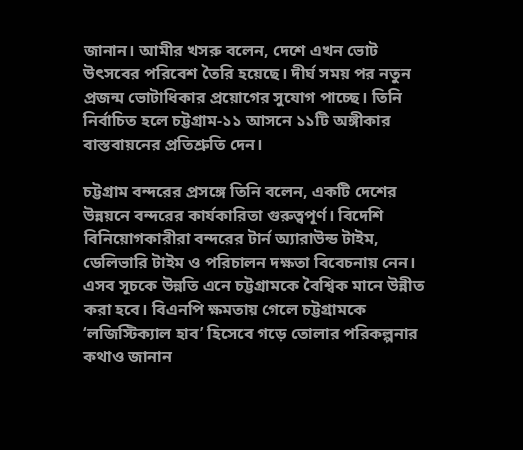জানান। আমীর খসরু বলেন, দেশে এখন ভোট উৎসবের পরিবেশ তৈরি হয়েছে। দীর্ঘ সময় পর নতুন প্রজন্ম ভোটাধিকার প্রয়োগের সুযোগ পাচ্ছে। তিনি নির্বাচিত হলে চট্টগ্রাম-১১ আসনে ১১টি অঙ্গীকার বাস্তবায়নের প্রতিশ্রুতি দেন।

চট্টগ্রাম বন্দরের প্রসঙ্গে তিনি বলেন, একটি দেশের উন্নয়নে বন্দরের কার্যকারিতা গুরুত্বপূর্ণ। বিদেশি বিনিয়োগকারীরা বন্দরের টার্ন অ্যারাউন্ড টাইম, ডেলিভারি টাইম ও পরিচালন দক্ষতা বিবেচনায় নেন। এসব সূচকে উন্নতি এনে চট্টগ্রামকে বৈশ্বিক মানে উন্নীত করা হবে। বিএনপি ক্ষমতায় গেলে চট্টগ্রামকে ‘লজিস্টিক্যাল হাব’ হিসেবে গড়ে তোলার পরিকল্পনার কথাও জানান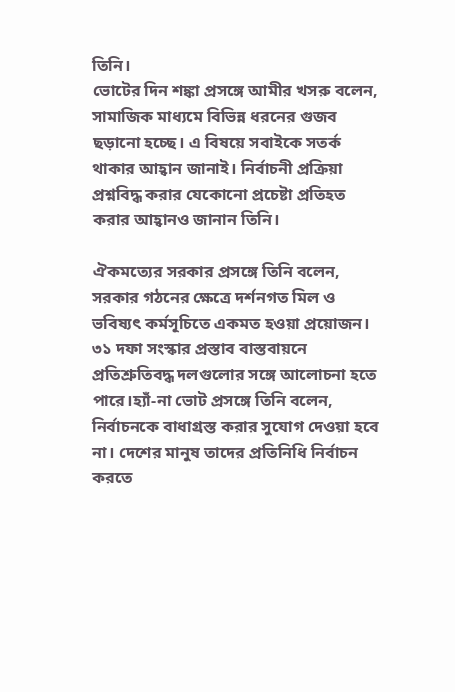তিনি।
ভোটের দিন শঙ্কা প্রসঙ্গে আমীর খসরু বলেন, সামাজিক মাধ্যমে বিভিন্ন ধরনের গুজব ছড়ানো হচ্ছে। এ বিষয়ে সবাইকে সতর্ক থাকার আহ্বান জানাই। নির্বাচনী প্রক্রিয়া প্রশ্নবিদ্ধ করার যেকোনো প্রচেষ্টা প্রতিহত করার আহ্বানও জানান তিনি।

ঐকমত্যের সরকার প্রসঙ্গে তিনি বলেন, সরকার গঠনের ক্ষেত্রে দর্শনগত মিল ও ভবিষ্যৎ কর্মসূচিতে একমত হওয়া প্রয়োজন। ৩১ দফা সংস্কার প্রস্তাব বাস্তবায়নে প্রতিশ্রুতিবদ্ধ দলগুলোর সঙ্গে আলোচনা হতে পারে।হ্যাঁ-না ভোট প্রসঙ্গে তিনি বলেন, নির্বাচনকে বাধাগ্রস্ত করার সুযোগ দেওয়া হবে না। দেশের মানুষ তাদের প্রতিনিধি নির্বাচন করতে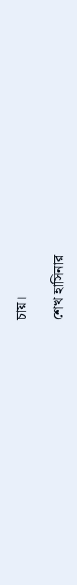চায়।

শেখ হাসিনার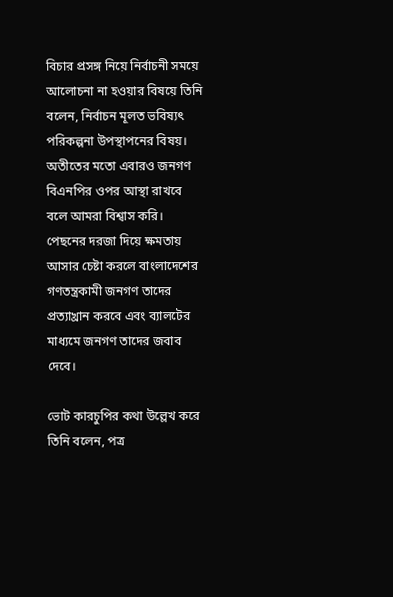বিচার প্রসঙ্গ নিয়ে নির্বাচনী সময়ে আলোচনা না হওয়ার বিষয়ে তিনি বলেন, নির্বাচন মূলত ভবিষ্যৎ পরিকল্পনা উপস্থাপনের বিষয়। অতীতের মতো এবারও জনগণ বিএনপির ওপর আস্থা রাখবে বলে আমরা বিশ্বাস করি। পেছনের দরজা দিয়ে ক্ষমতায় আসার চেষ্টা করলে বাংলাদেশের গণতন্ত্রকামী জনগণ তাদের প্রত্যাখ্রান করবে এবং ব্যালটের মাধ্যমে জনগণ তাদের জবাব দেবে।

ভোট কারচুপির কথা উল্লেখ করে তিনি বলেন, পত্র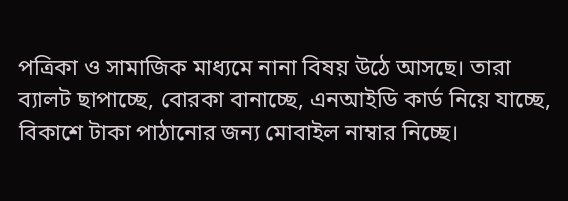পত্রিকা ও সামাজিক মাধ্যমে নানা বিষয় উঠে আসছে। তারা ব্যালট ছাপাচ্ছে, বোরকা বানাচ্ছে, এনআইডি কার্ড নিয়ে যাচ্ছে, বিকাশে টাকা পাঠানোর জন্য মোবাইল নাম্বার নিচ্ছে।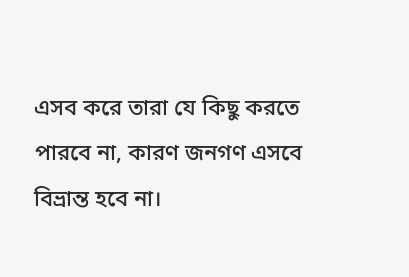এসব করে তারা যে কিছু করতে পারবে না, কারণ জনগণ এসবে বিভ্রান্ত হবে না।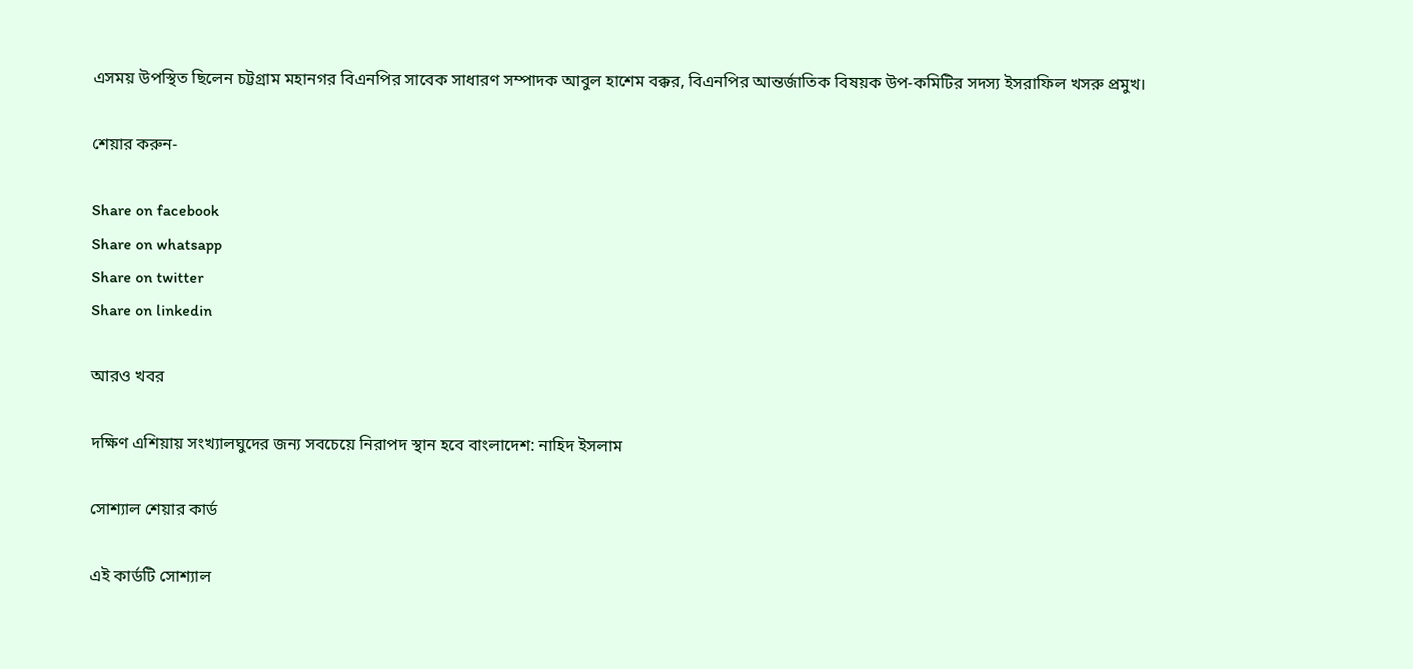এসময় উপস্থিত ছিলেন চট্টগ্রাম মহানগর বিএনপির সাবেক সাধারণ সম্পাদক আবুল হাশেম বক্কর, বিএনপির আন্তর্জাতিক বিষয়ক উপ-কমিটির সদস্য ইসরাফিল খসরু প্রমুখ।

শেয়ার করুন-

Share on facebook
Share on whatsapp
Share on twitter
Share on linkedin

আরও খবর

দক্ষিণ এশিয়ায় সংখ্যালঘুদের জন্য সবচেয়ে নিরাপদ স্থান হবে বাংলাদেশ: নাহিদ ইসলাম

সোশ্যাল শেয়ার কার্ড

এই কার্ডটি সোশ্যাল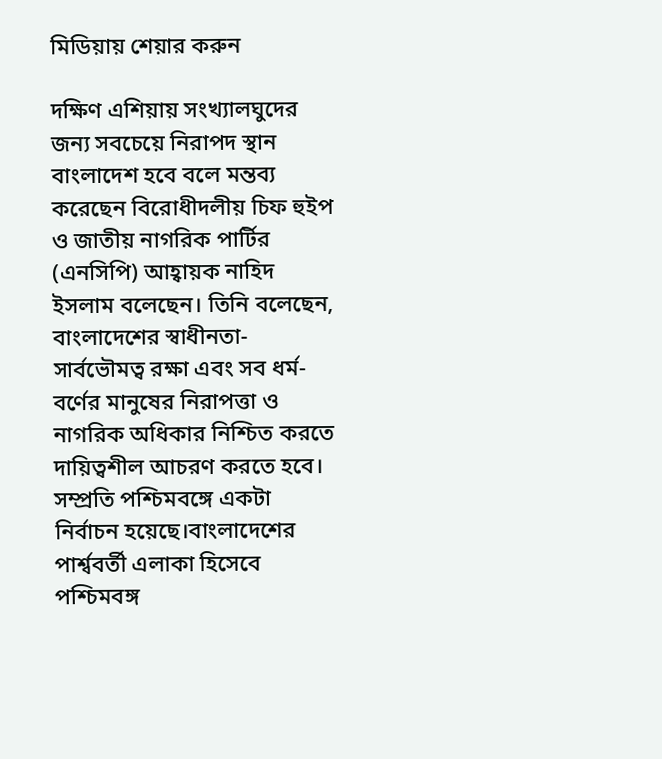মিডিয়ায় শেয়ার করুন

দক্ষিণ এশিয়ায় সংখ্যালঘুদের জন্য সবচেয়ে নিরাপদ স্থান বাংলাদেশ হবে বলে মন্তব্য করেছেন বিরোধীদলীয় চিফ হুইপ ও জাতীয় নাগরিক পার্টির (এনসিপি) আহ্বায়ক নাহিদ ইসলাম বলেছেন। তিনি বলেছেন, বাংলাদেশের স্বাধীনতা-সার্বভৌমত্ব রক্ষা এবং সব ধর্ম-বর্ণের মানুষের নিরাপত্তা ও নাগরিক অধিকার নিশ্চিত করতে দায়িত্বশীল আচরণ করতে হবে। সম্প্রতি পশ্চিমবঙ্গে একটা নির্বাচন হয়েছে।বাংলাদেশের পার্শ্ববর্তী এলাকা হিসেবে পশ্চিমবঙ্গ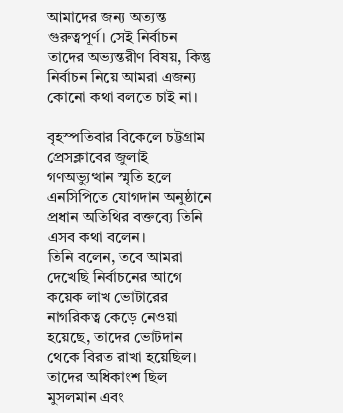আমাদের জন্য অত্যন্ত গুরুত্বপূর্ণ। সেই নির্বাচন তাদের অভ্যন্তরীণ বিষয়, কিন্তু নির্বাচন নিয়ে আমরা এজন্য কোনো কথা বলতে চাই না।

বৃহস্পতিবার বিকেলে চট্টগ্রাম প্রেসক্লাবের জুলাই গণঅভ্যুত্থান স্মৃতি হলে এনসিপিতে যোগদান অনুষ্ঠানে প্রধান অতিথির বক্তব্যে তিনি এসব কথা বলেন।
তিনি বলেন, তবে আমরা দেখেছি নির্বাচনের আগে কয়েক লাখ ভোটারের নাগরিকত্ব কেড়ে নেওয়া হয়েছে, তাদের ভোটদান থেকে বিরত রাখা হয়েছিল। তাদের অধিকাংশ ছিল মুসলমান এবং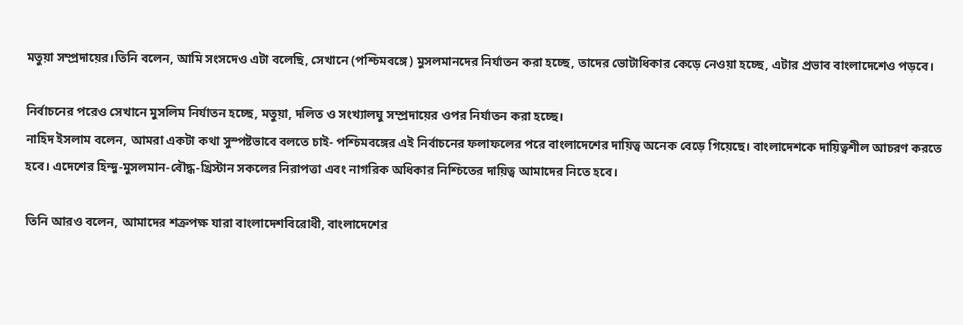মতুয়া সম্প্রদায়ের।তিনি বলেন, আমি সংসদেও এটা বলেছি, সেখানে (পশ্চিমবঙ্গে) মুসলমানদের নির্যাতন করা হচ্ছে, তাদের ভোটাধিকার কেড়ে নেওয়া হচ্ছে, এটার প্রভাব বাংলাদেশেও পড়বে।

নির্বাচনের পরেও সেখানে মুসলিম নির্যাতন হচ্ছে, মতুয়া, দলিত ও সংখ্যালঘু সম্প্রদায়ের ওপর নির্যাতন করা হচ্ছে।
নাহিদ ইসলাম বলেন, আমরা একটা কথা সুস্পষ্টভাবে বলতে চাই- পশ্চিমবঙ্গের এই নির্বাচনের ফলাফলের পরে বাংলাদেশের দায়িত্ব অনেক বেড়ে গিয়েছে। বাংলাদেশকে দায়িত্বশীল আচরণ করতে হবে। এদেশের হিন্দু-মুসলমান-বৌদ্ধ-খ্রিস্টান সকলের নিরাপত্তা এবং নাগরিক অধিকার নিশ্চিতের দায়িত্ব আমাদের নিতে হবে।

তিনি আরও বলেন, আমাদের শত্রুপক্ষ যারা বাংলাদেশবিরোধী, বাংলাদেশের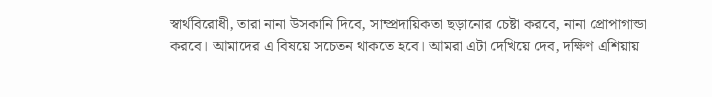স্বার্থবিরোধী, তারা নানা উসকানি দিবে, সাম্প্রদায়িকতা ছড়ানোর চেষ্টা করবে, নানা প্রোপাগান্ডা করবে। আমাদের এ বিষয়ে সচেতন থাকতে হবে। আমরা এটা দেখিয়ে দেব, দক্ষিণ এশিয়ায়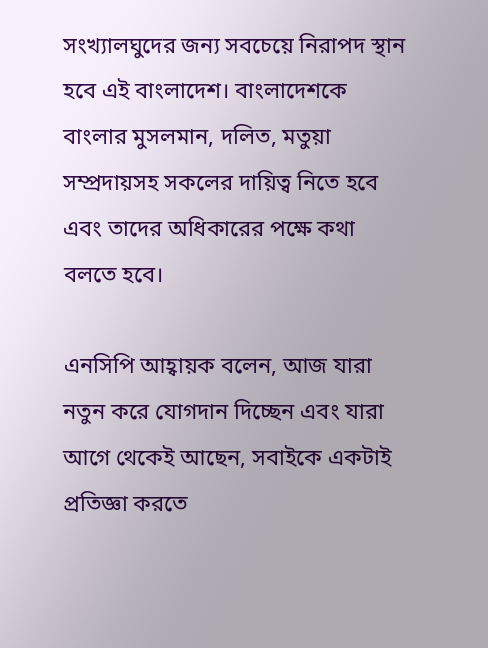সংখ্যালঘুদের জন্য সবচেয়ে নিরাপদ স্থান হবে এই বাংলাদেশ। বাংলাদেশকে বাংলার মুসলমান, দলিত, মতুয়া সম্প্রদায়সহ সকলের দায়িত্ব নিতে হবে এবং তাদের অধিকারের পক্ষে কথা বলতে হবে।

এনসিপি আহ্বায়ক বলেন, আজ যারা নতুন করে যোগদান দিচ্ছেন এবং যারা আগে থেকেই আছেন, সবাইকে একটাই প্রতিজ্ঞা করতে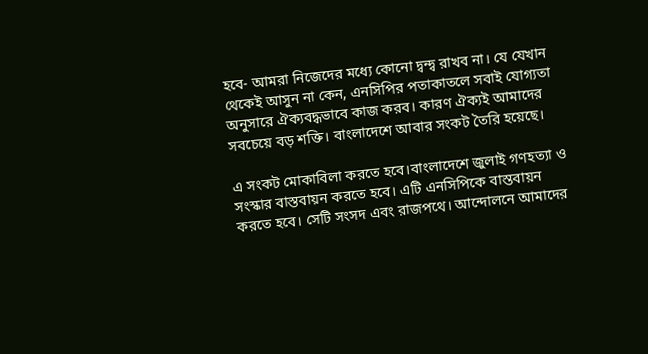হবে- আমরা নিজেদের মধ্যে কোনো দ্বন্দ্ব রাখব না। যে যেখান থেকেই আসুন না কেন, এনসিপির পতাকাতলে সবাই যোগ্যতা অনুসারে ঐক্যবদ্ধভাবে কাজ করব। কারণ ঐক্যই আমাদের সবচেয়ে বড় শক্তি। বাংলাদেশে আবার সংকট তৈরি হয়েছে।

এ সংকট মোকাবিলা করতে হবে।বাংলাদেশে জুলাই গণহত্যা ও সংস্কার বাস্তবায়ন করতে হবে। এটি এনসিপিকে বাস্তবায়ন করতে হবে। সেটি সংসদ এবং রাজপথে। আন্দোলনে আমাদের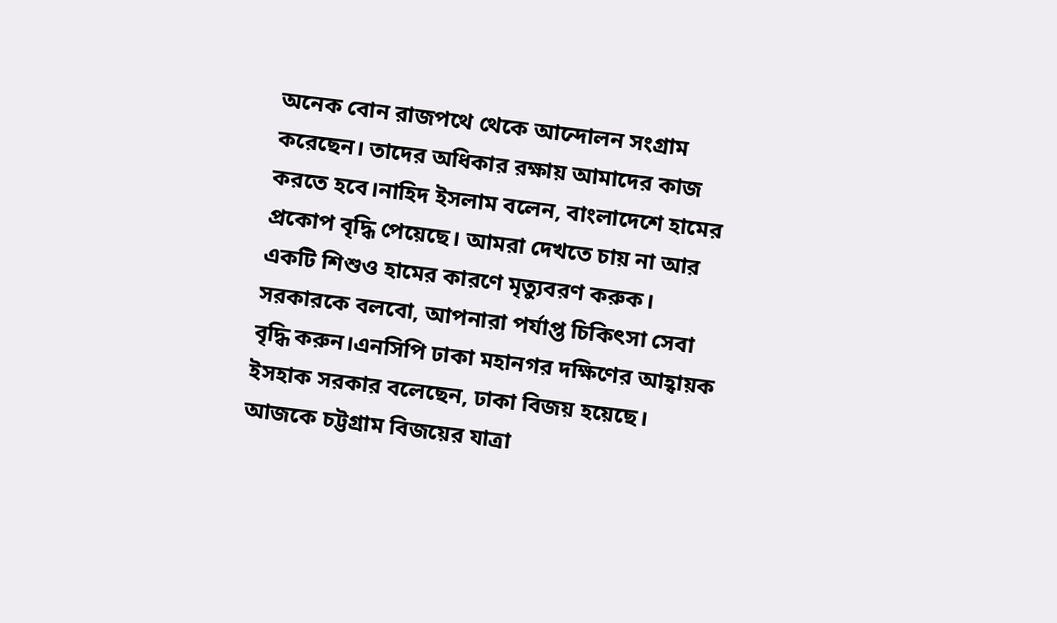অনেক বোন রাজপথে থেকে আন্দোলন সংগ্রাম করেছেন। তাদের অধিকার রক্ষায় আমাদের কাজ করতে হবে।নাহিদ ইসলাম বলেন, বাংলাদেশে হামের প্রকোপ বৃদ্ধি পেয়েছে। আমরা দেখতে চায় না আর একটি শিশুও হামের কারণে মৃত্যুবরণ করুক। সরকারকে বলবো, আপনারা পর্যাপ্ত চিকিৎসা সেবা বৃদ্ধি করুন।এনসিপি ঢাকা মহানগর দক্ষিণের আহ্বায়ক ইসহাক সরকার বলেছেন, ঢাকা বিজয় হয়েছে। আজকে চট্টগ্রাম বিজয়ের যাত্রা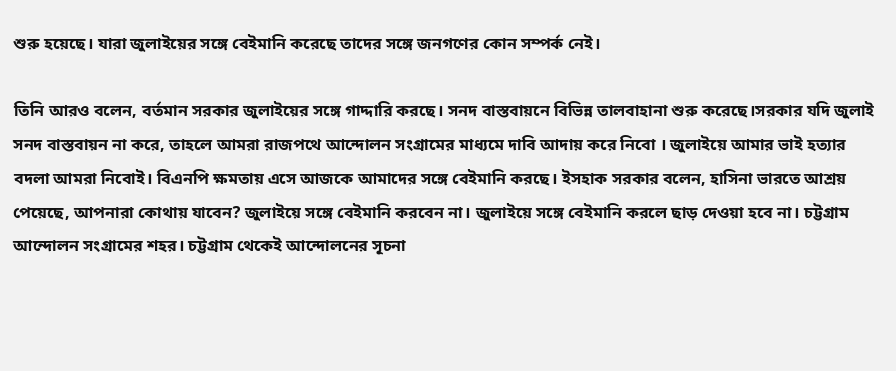শুরু হয়েছে। যারা জুলাইয়ের সঙ্গে বেইমানি করেছে তাদের সঙ্গে জনগণের কোন সম্পর্ক নেই।

তিনি আরও বলেন, বর্তমান সরকার জুলাইয়ের সঙ্গে গাদ্দারি করছে। সনদ বাস্তবায়নে বিভিন্ন তালবাহানা শুরু করেছে।সরকার যদি জুলাই সনদ বাস্তবায়ন না করে, তাহলে আমরা রাজপথে আন্দোলন সংগ্রামের মাধ্যমে দাবি আদায় করে নিবো । জুলাইয়ে আমার ভাই হত্যার বদলা আমরা নিবোই। বিএনপি ক্ষমতায় এসে আজকে আমাদের সঙ্গে বেইমানি করছে। ইসহাক সরকার বলেন, হাসিনা ভারতে আশ্রয় পেয়েছে, আপনারা কোথায় যাবেন? জুলাইয়ে সঙ্গে বেইমানি করবেন না। জুলাইয়ে সঙ্গে বেইমানি করলে ছাড় দেওয়া হবে না। চট্টগ্রাম আন্দোলন সংগ্রামের শহর। চট্টগ্রাম থেকেই আন্দোলনের সূচনা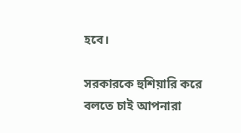হবে।

সরকারকে হুশিয়ারি করে বলতে চাই আপনারা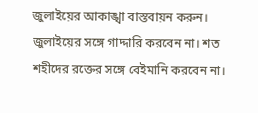জুলাইয়ের আকাঙ্খা বাস্তবায়ন করুন। জুলাইয়ের সঙ্গে গাদ্দারি করবেন না। শত শহীদের রক্তের সঙ্গে বেইমানি করবেন না।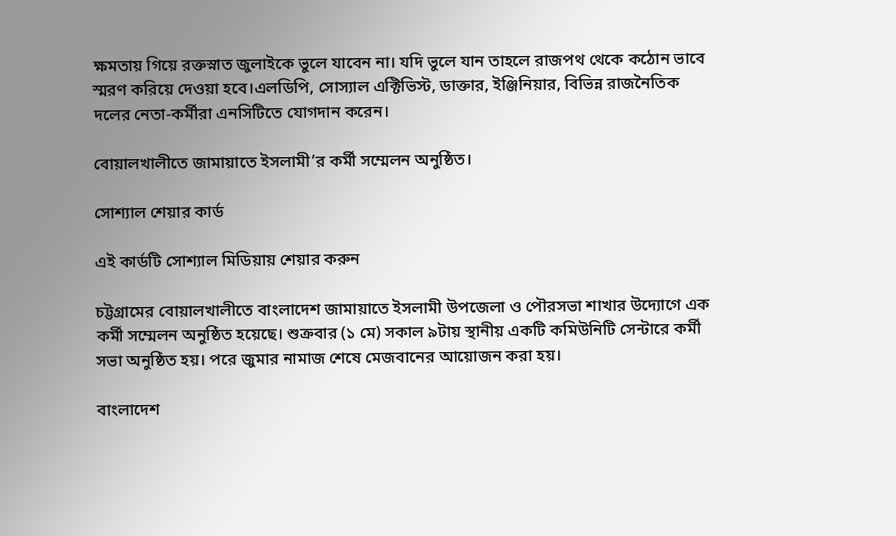ক্ষমতায় গিয়ে রক্তস্নাত জুলাইকে ভুলে যাবেন না। যদি ভুলে যান তাহলে রাজপথ থেকে কঠোন ভাবে স্মরণ করিয়ে দেওয়া হবে।এলডিপি, সোস্যাল এক্টিভিস্ট, ডাক্তার, ইঞ্জিনিয়ার, বিভিন্ন রাজনৈতিক দলের নেতা-কর্মীরা এনসিটিতে যোগদান করেন।

বোয়ালখালীতে জামায়াতে ইসলামী’র কর্মী সম্মেলন অনুষ্ঠিত।

সোশ্যাল শেয়ার কার্ড

এই কার্ডটি সোশ্যাল মিডিয়ায় শেয়ার করুন

চট্টগ্রামের বোয়ালখালীতে বাংলাদেশ জামায়াতে ইসলামী উপজেলা ও পৌরসভা শাখার উদ্যোগে এক কর্মী সম্মেলন অনুষ্ঠিত হয়েছে। শুক্রবার (১ মে) সকাল ৯টায় স্থানীয় একটি কমিউনিটি সেন্টারে কর্মী সভা অনুষ্ঠিত হয়। পরে জুমার নামাজ শেষে মেজবানের আয়োজন করা হয়।

বাংলাদেশ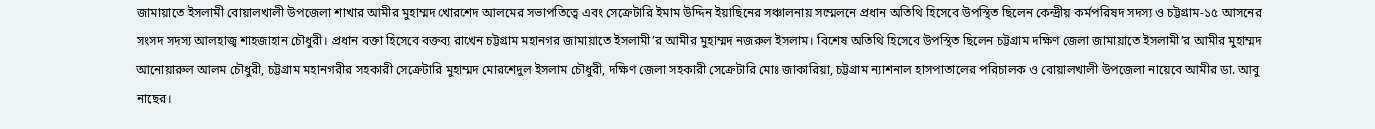জামায়াতে ইসলামী বোয়ালখালী উপজেলা শাখার আমীর মুহাম্মদ খোরশেদ আলমের সভাপতিত্বে এবং সেক্রেটারি ইমাম উদ্দিন ইয়াছিনের সঞ্চালনায় সম্মেলনে প্রধান অতিথি হিসেবে উপস্থিত ছিলেন কেন্দ্রীয় কর্মপরিষদ সদস্য ও চট্টগ্রাম-১৫ আসনের সংসদ সদস্য আলহাজ্ব শাহজাহান চৌধুরী। প্রধান বক্তা হিসেবে বক্তব্য রাখেন চট্টগ্রাম মহানগর জামায়াতে ইসলামী’র আমীর মুহাম্মদ নজরুল ইসলাম। বিশেষ অতিথি হিসেবে উপস্থিত ছিলেন চট্টগ্রাম দক্ষিণ জেলা জামায়াতে ইসলামী’র আমীর মুহাম্মদ আনোয়ারুল আলম চৌধুরী, চট্টগ্রাম মহানগরীর সহকারী সেক্রেটারি মুহাম্মদ মোরশেদুল ইসলাম চৌধুরী, দক্ষিণ জেলা সহকারী সেক্রেটারি মোঃ জাকারিয়া, চট্টগ্রাম ন্যাশনাল হাসপাতালের পরিচালক ও বোয়ালখালী উপজেলা নায়েবে আমীর ডা. আবু নাছের।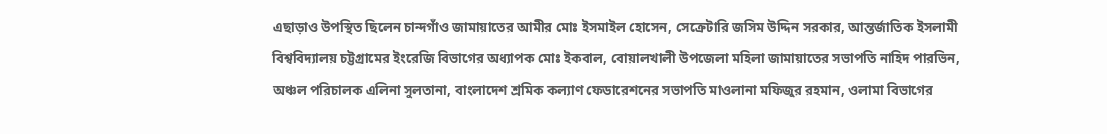এছাড়াও উপস্থিত ছিলেন চান্দগাঁও জামায়াতের আমীর মোঃ ইসমাইল হোসেন, সেক্রেটারি জসিম উদ্দিন সরকার, আন্তর্জাতিক ইসলামী বিশ্ববিদ্যালয় চট্টগ্রামের ইংরেজি বিভাগের অধ্যাপক মোঃ ইকবাল, বোয়ালখালী উপজেলা মহিলা জামায়াতের সভাপতি নাহিদ পারভিন, অঞ্চল পরিচালক এলিনা সুলতানা, বাংলাদেশ শ্রমিক কল্যাণ ফেডারেশনের সভাপতি মাওলানা মফিজুর রহমান, ওলামা বিভাগের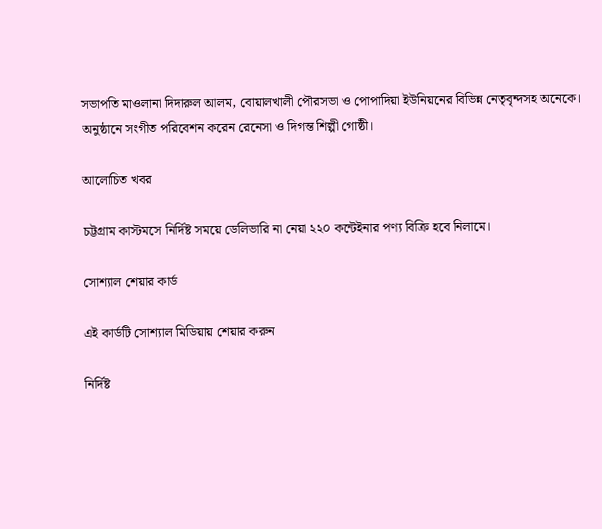সভাপতি মাওলানা দিদারুল আলম, বোয়ালখালী পৌরসভা ও পোপাদিয়া ইউনিয়নের বিভিন্ন নেতৃবৃন্দসহ অনেকে। অনুষ্ঠানে সংগীত পরিবেশন করেন রেনেসা ও দিগন্ত শিল্পী গোষ্ঠী।

আলোচিত খবর

চট্টগ্রাম কাস্টমসে নির্দিষ্ট সময়ে ডেলিভারি না নেয়া ২২০ কন্টেইনার পণ্য বিক্রি হবে নিলামে।

সোশ্যাল শেয়ার কার্ড

এই কার্ডটি সোশ্যাল মিডিয়ায় শেয়ার করুন

নির্দিষ্ট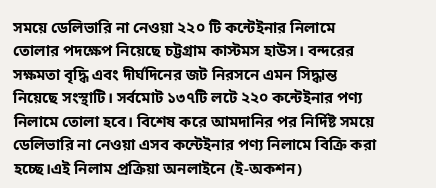সময়ে ডেলিভারি না নেওয়া ২২০ টি কন্টেইনার নিলামে তোলার পদক্ষেপ নিয়েছে চট্টগ্রাম কাস্টমস হাউস। বন্দরের সক্ষমতা বৃদ্ধি এবং দীর্ঘদিনের জট নিরসনে এমন সিদ্ধান্ত নিয়েছে সংস্থাটি। সর্বমোট ১৩৭টি লটে ২২০ কন্টেইনার পণ্য নিলামে তোলা হবে। বিশেষ করে আমদানির পর নির্দিষ্ট সময়ে ডেলিভারি না নেওয়া এসব কন্টেইনার পণ্য নিলামে বিক্রি করা হচ্ছে।এই নিলাম প্রক্রিয়া অনলাইনে (ই-অকশন)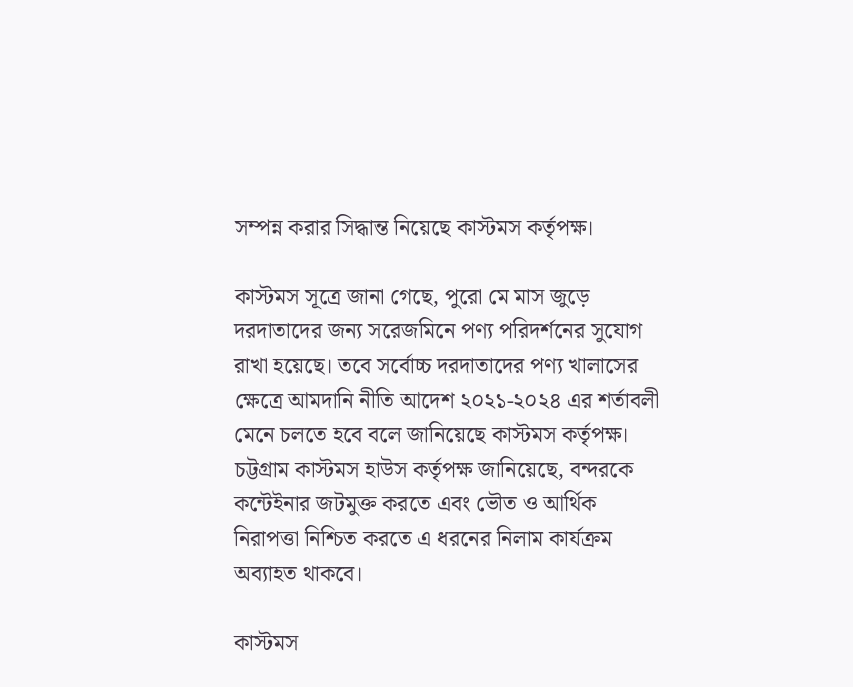সম্পন্ন করার সিদ্ধান্ত নিয়েছে কাস্টমস কর্তৃপক্ষ।

কাস্টমস সূত্রে জানা গেছে, পুরো মে মাস জুড়ে দরদাতাদের জন্য সরেজমিনে পণ্য পরিদর্শনের সুযোগ রাখা হয়েছে। তবে সর্বোচ্চ দরদাতাদের পণ্য খালাসের ক্ষেত্রে আমদানি নীতি আদেশ ২০২১-২০২৪ এর শর্তাবলী মেনে চলতে হবে বলে জানিয়েছে কাস্টমস কর্তৃপক্ষ।
চট্টগ্রাম কাস্টমস হাউস কর্তৃপক্ষ জানিয়েছে, বন্দরকে কন্টেইনার জটমুক্ত করতে এবং ভৌত ও আর্থিক নিরাপত্তা নিশ্চিত করতে এ ধরনের নিলাম কার্যক্রম অব্যাহত থাকবে।

কাস্টমস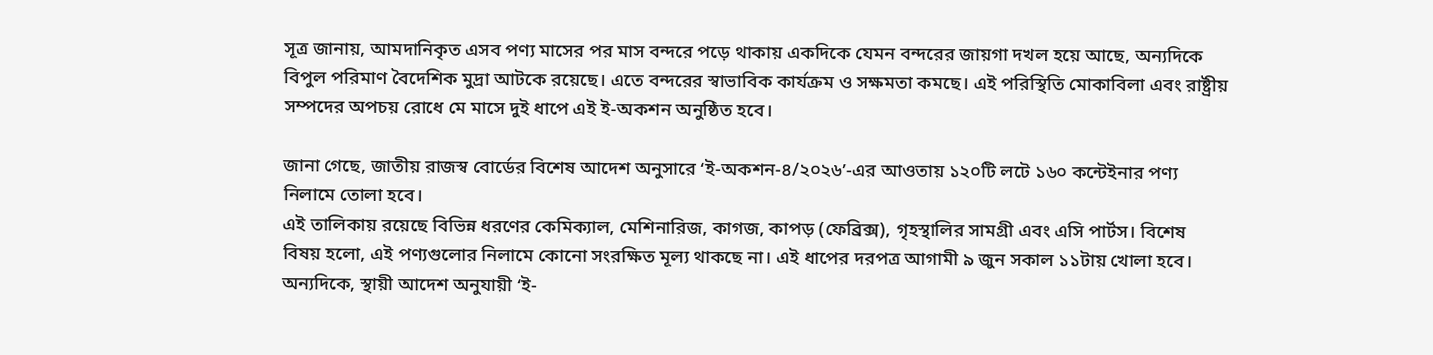সূত্র জানায়, আমদানিকৃত এসব পণ্য মাসের পর মাস বন্দরে পড়ে থাকায় একদিকে যেমন বন্দরের জায়গা দখল হয়ে আছে, অন্যদিকে বিপুল পরিমাণ বৈদেশিক মুদ্রা আটকে রয়েছে। এতে বন্দরের স্বাভাবিক কার্যক্রম ও সক্ষমতা কমছে। এই পরিস্থিতি মোকাবিলা এবং রাষ্ট্রীয় সম্পদের অপচয় রোধে মে মাসে দুই ধাপে এই ই-অকশন অনুষ্ঠিত হবে।

জানা গেছে, জাতীয় রাজস্ব বোর্ডের বিশেষ আদেশ অনুসারে ‘ই-অকশন-৪/২০২৬’-এর আওতায় ১২০টি লটে ১৬০ কন্টেইনার পণ্য নিলামে তোলা হবে।
এই তালিকায় রয়েছে বিভিন্ন ধরণের কেমিক্যাল, মেশিনারিজ, কাগজ, কাপড় (ফেব্রিক্স), গৃহস্থালির সামগ্রী এবং এসি পার্টস। বিশেষ বিষয় হলো, এই পণ্যগুলোর নিলামে কোনো সংরক্ষিত মূল্য থাকছে না। এই ধাপের দরপত্র আগামী ৯ জুন সকাল ১১টায় খোলা হবে। অন্যদিকে, স্থায়ী আদেশ অনুযায়ী ‘ই-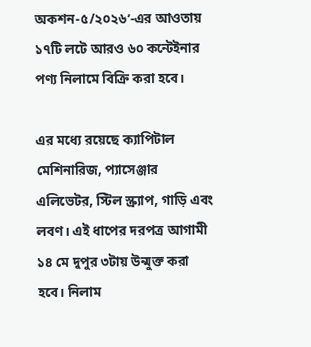অকশন-৫/২০২৬’-এর আওতায় ১৭টি লটে আরও ৬০ কন্টেইনার পণ্য নিলামে বিক্রি করা হবে।

এর মধ্যে রয়েছে ক্যাপিটাল মেশিনারিজ, প্যাসেঞ্জার এলিভেটর, স্টিল স্ক্র্যাপ, গাড়ি এবং লবণ। এই ধাপের দরপত্র আগামী ১৪ মে দুপুর ৩টায় উন্মুক্ত করা হবে। নিলাম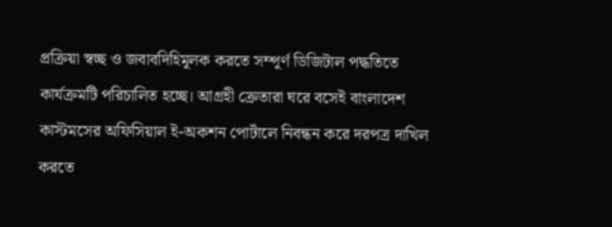প্রক্রিয়া স্বচ্ছ ও জবাবদিহিমূলক করতে সম্পূর্ণ ডিজিটাল পদ্ধতিতে কার্যক্রমটি পরিচালিত হচ্ছে। আগ্রহী ক্রেতারা ঘরে বসেই বাংলাদেশ কাস্টমসের অফিসিয়াল ই-অকশন পোর্টালে নিবন্ধন করে দরপত্র দাখিল করতে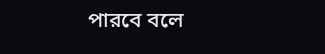পারবে বলে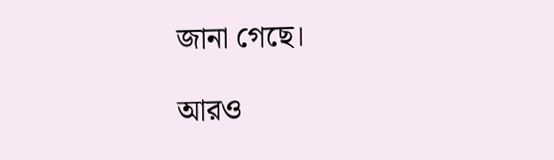জানা গেছে।

আরও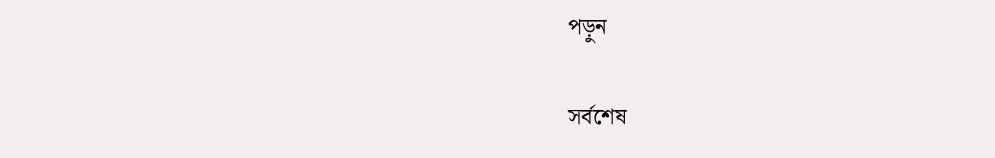পড়ুন

সর্বশেষ